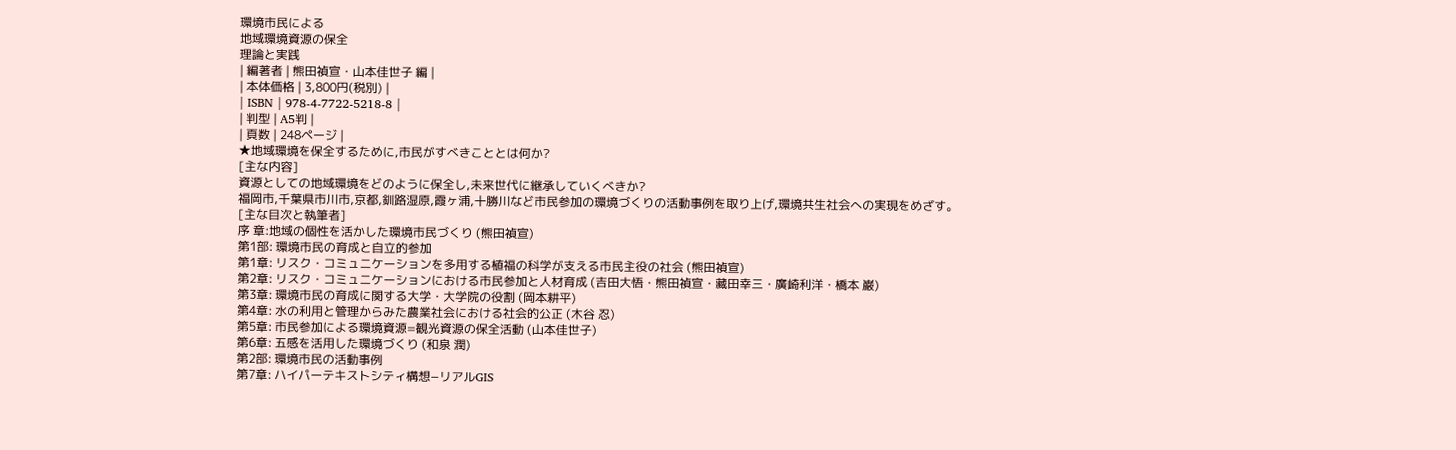環境市民による
地域環境資源の保全
理論と実践
| 編著者 | 熊田禎宣・山本佳世子 編 |
| 本体価格 | 3,800円(税別) |
| ISBN | 978-4-7722-5218-8 |
| 判型 | A5判 |
| 頁数 | 248ページ |
★地域環境を保全するために,市民がすべきこととは何か?
[主な内容]
資源としての地域環境をどのように保全し,未来世代に継承していくべきか?
福岡市,千葉県市川市,京都,釧路湿原,霞ヶ浦,十勝川など市民参加の環境づくりの活動事例を取り上げ,環境共生社会への実現をめざす。
[主な目次と執筆者]
序 章:地域の個性を活かした環境市民づくり (熊田禎宣)
第1部: 環境市民の育成と自立的参加
第1章: リスク・コミュニケーションを多用する植福の科学が支える市民主役の社会 (熊田禎宣)
第2章: リスク・コミュニケーションにおける市民参加と人材育成 (吉田大悟・熊田禎宣・藏田幸三・廣崎利洋・橋本 巌)
第3章: 環境市民の育成に関する大学・大学院の役割 (岡本耕平)
第4章: 水の利用と管理からみた農業社会における社会的公正 (木谷 忍)
第5章: 市民参加による環境資源=観光資源の保全活動 (山本佳世子)
第6章: 五感を活用した環境づくり (和泉 潤)
第2部: 環境市民の活動事例
第7章: ハイパーテキストシティ構想−リアルGIS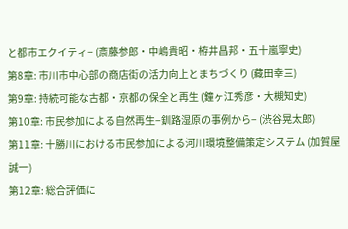と都市エクイティ− (斎藤参郎・中嶋貴昭・栫井昌邦・五十嵐寧史)
第8章: 市川市中心部の商店街の活力向上とまちづくり (藏田幸三)
第9章: 持続可能な古都・京都の保全と再生 (鐘ヶ江秀彦・大槻知史)
第10章: 市民参加による自然再生−釧路湿原の事例から− (渋谷晃太郎)
第11章: 十勝川における市民参加による河川環境整備策定システム (加賀屋誠一)
第12章: 総合評価に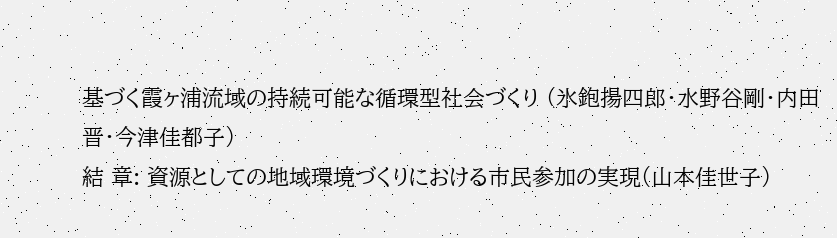基づく霞ヶ浦流域の持続可能な循環型社会づくり (氷鉋揚四郎・水野谷剛・内田 晋・今津佳都子)
結 章: 資源としての地域環境づくりにおける市民参加の実現(山本佳世子)